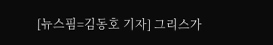[뉴스핌=김동호 기자] 그리스가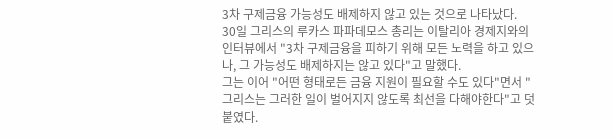3차 구제금융 가능성도 배제하지 않고 있는 것으로 나타났다.
30일 그리스의 루카스 파파데모스 총리는 이탈리아 경제지와의 인터뷰에서 "3차 구제금융을 피하기 위해 모든 노력을 하고 있으나, 그 가능성도 배제하지는 않고 있다"고 말했다.
그는 이어 "어떤 형태로든 금융 지원이 필요할 수도 있다"면서 "그리스는 그러한 일이 벌어지지 않도록 최선을 다해야한다"고 덧붙였다.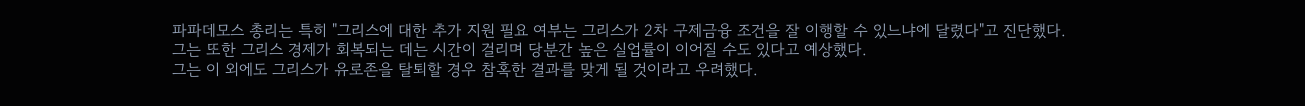파파데모스 총리는 특히 "그리스에 대한 추가 지원 필요 여부는 그리스가 2차 구제금융 조건을 잘 이행할 수 있느냐에 달렸다"고 진단했다.
그는 또한 그리스 경제가 회복되는 데는 시간이 걸리며 당분간 높은 실업률이 이어질 수도 있다고 예상했다.
그는 이 외에도 그리스가 유로존을 탈퇴할 경우 참혹한 결과를 맞게 될 것이라고 우려했다.